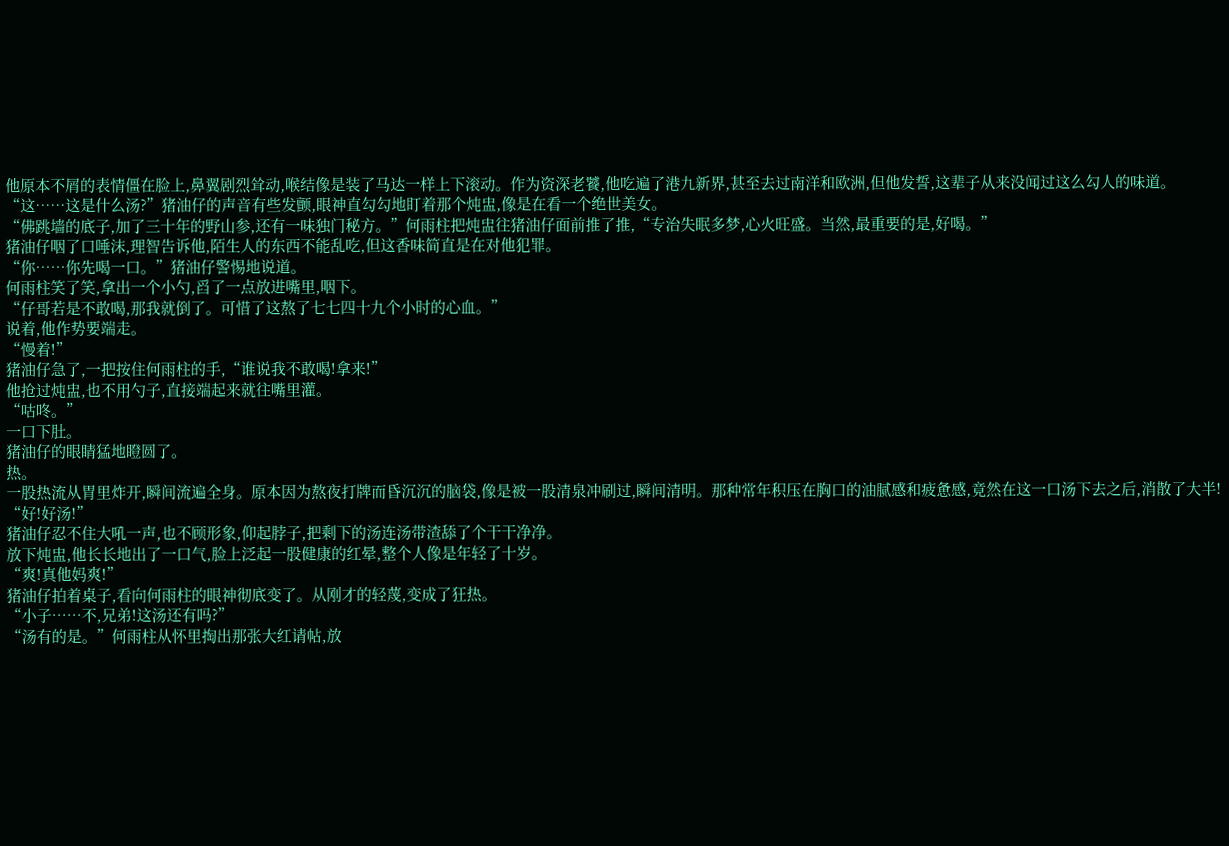他原本不屑的表情僵在脸上,鼻翼剧烈耸动,喉结像是装了马达一样上下滚动。作为资深老饕,他吃遍了港九新界,甚至去过南洋和欧洲,但他发誓,这辈子从来没闻过这么勾人的味道。
“这……这是什么汤?”猪油仔的声音有些发颤,眼神直勾勾地盯着那个炖盅,像是在看一个绝世美女。
“佛跳墙的底子,加了三十年的野山参,还有一味独门秘方。”何雨柱把炖盅往猪油仔面前推了推,“专治失眠多梦,心火旺盛。当然,最重要的是,好喝。”
猪油仔咽了口唾沫,理智告诉他,陌生人的东西不能乱吃,但这香味简直是在对他犯罪。
“你……你先喝一口。”猪油仔警惕地说道。
何雨柱笑了笑,拿出一个小勺,舀了一点放进嘴里,咽下。
“仔哥若是不敢喝,那我就倒了。可惜了这熬了七七四十九个小时的心血。”
说着,他作势要端走。
“慢着!”
猪油仔急了,一把按住何雨柱的手,“谁说我不敢喝!拿来!”
他抢过炖盅,也不用勺子,直接端起来就往嘴里灌。
“咕咚。”
一口下肚。
猪油仔的眼睛猛地瞪圆了。
热。
一股热流从胃里炸开,瞬间流遍全身。原本因为熬夜打牌而昏沉沉的脑袋,像是被一股清泉冲刷过,瞬间清明。那种常年积压在胸口的油腻感和疲惫感,竟然在这一口汤下去之后,消散了大半!
“好!好汤!”
猪油仔忍不住大吼一声,也不顾形象,仰起脖子,把剩下的汤连汤带渣舔了个干干净净。
放下炖盅,他长长地出了一口气,脸上泛起一股健康的红晕,整个人像是年轻了十岁。
“爽!真他妈爽!”
猪油仔拍着桌子,看向何雨柱的眼神彻底变了。从刚才的轻蔑,变成了狂热。
“小子……不,兄弟!这汤还有吗?”
“汤有的是。”何雨柱从怀里掏出那张大红请帖,放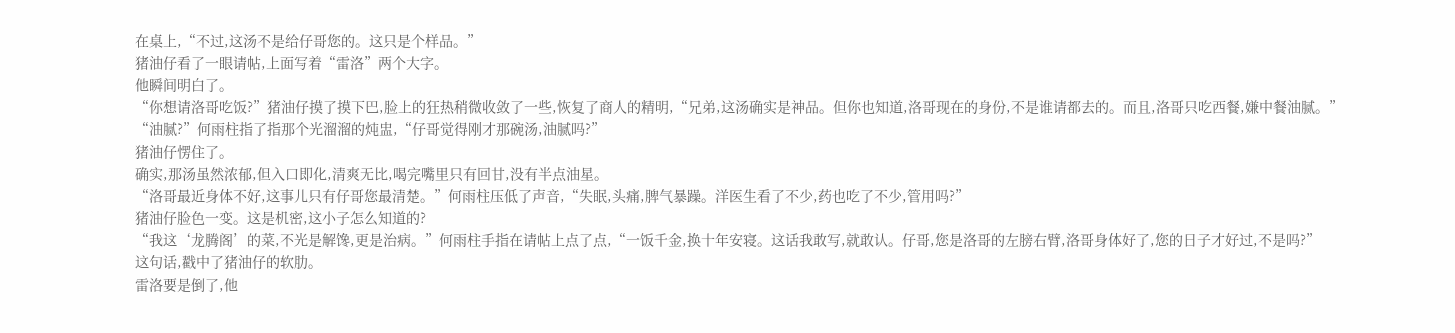在桌上,“不过,这汤不是给仔哥您的。这只是个样品。”
猪油仔看了一眼请帖,上面写着“雷洛”两个大字。
他瞬间明白了。
“你想请洛哥吃饭?”猪油仔摸了摸下巴,脸上的狂热稍微收敛了一些,恢复了商人的精明,“兄弟,这汤确实是神品。但你也知道,洛哥现在的身份,不是谁请都去的。而且,洛哥只吃西餐,嫌中餐油腻。”
“油腻?”何雨柱指了指那个光溜溜的炖盅,“仔哥觉得刚才那碗汤,油腻吗?”
猪油仔愣住了。
确实,那汤虽然浓郁,但入口即化,清爽无比,喝完嘴里只有回甘,没有半点油星。
“洛哥最近身体不好,这事儿只有仔哥您最清楚。”何雨柱压低了声音,“失眠,头痛,脾气暴躁。洋医生看了不少,药也吃了不少,管用吗?”
猪油仔脸色一变。这是机密,这小子怎么知道的?
“我这‘龙腾阁’的菜,不光是解馋,更是治病。”何雨柱手指在请帖上点了点,“一饭千金,换十年安寝。这话我敢写,就敢认。仔哥,您是洛哥的左膀右臂,洛哥身体好了,您的日子才好过,不是吗?”
这句话,戳中了猪油仔的软肋。
雷洛要是倒了,他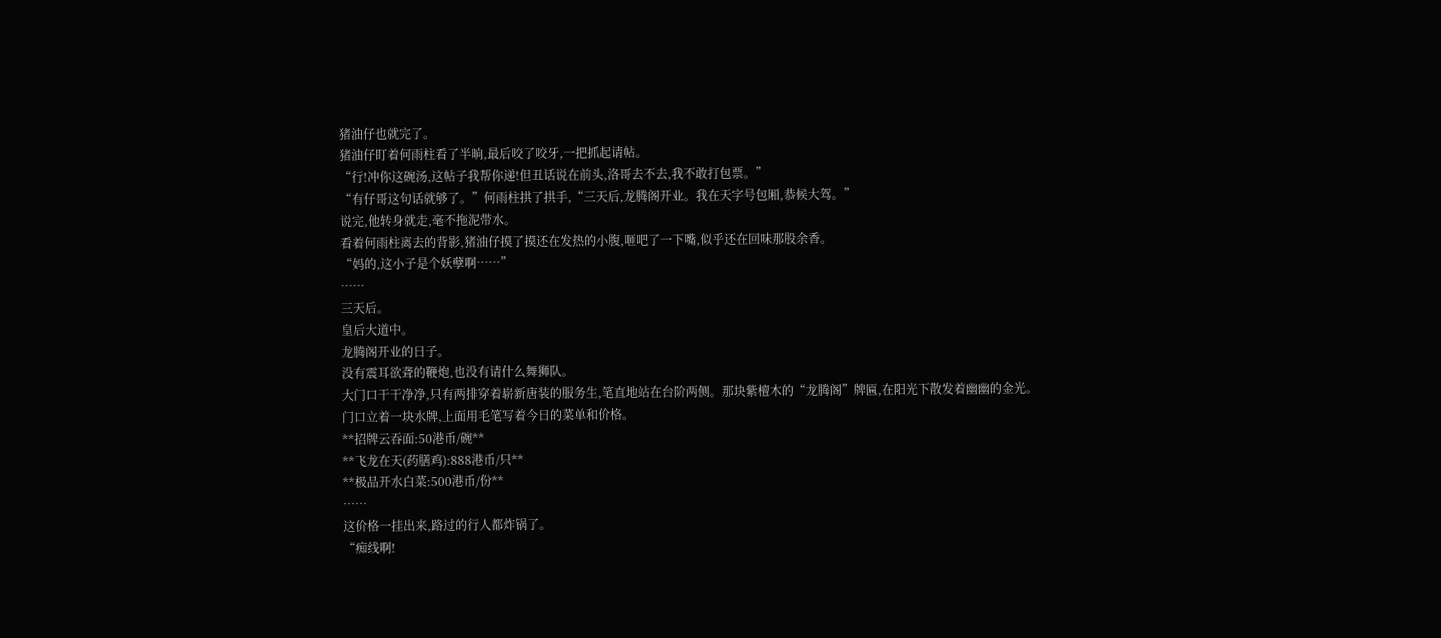猪油仔也就完了。
猪油仔盯着何雨柱看了半晌,最后咬了咬牙,一把抓起请帖。
“行!冲你这碗汤,这帖子我帮你递!但丑话说在前头,洛哥去不去,我不敢打包票。”
“有仔哥这句话就够了。”何雨柱拱了拱手,“三天后,龙腾阁开业。我在天字号包厢,恭候大驾。”
说完,他转身就走,毫不拖泥带水。
看着何雨柱离去的背影,猪油仔摸了摸还在发热的小腹,咂吧了一下嘴,似乎还在回味那股余香。
“妈的,这小子是个妖孽啊……”
……
三天后。
皇后大道中。
龙腾阁开业的日子。
没有震耳欲聋的鞭炮,也没有请什么舞狮队。
大门口干干净净,只有两排穿着崭新唐装的服务生,笔直地站在台阶两侧。那块紫檀木的“龙腾阁”牌匾,在阳光下散发着幽幽的金光。
门口立着一块水牌,上面用毛笔写着今日的菜单和价格。
**招牌云吞面:50港币/碗**
**飞龙在天(药膳鸡):888港币/只**
**极品开水白菜:500港币/份**
……
这价格一挂出来,路过的行人都炸锅了。
“痴线啊!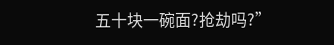五十块一碗面?抢劫吗?”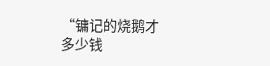“镛记的烧鹅才多少钱